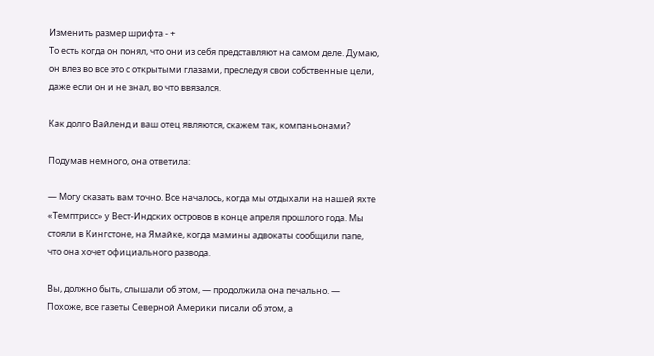Изменить размер шрифта - +
То есть когда он понял, что они из себя представляют на самом деле. Думаю, он влез во все это с открытыми глазами, преследуя свои собственные цели, даже если он и не знал, во что ввязался.

Как долго Вайленд и ваш отец являются, скажем так, компаньонами?

Подумав немного, она ответила:

— Могу сказать вам точно. Все началось, когда мы отдыхали на нашей яхте «Темптрисс» у Вест-Индских островов в конце апреля прошлого года. Мы стояли в Кингстоне, на Ямайке, когда мамины адвокаты сообщили папе, что она хочет официального развода.

Вы, должно быть, слышали об этом, — продолжила она печально. — Похоже, все газеты Северной Америки писали об этом, а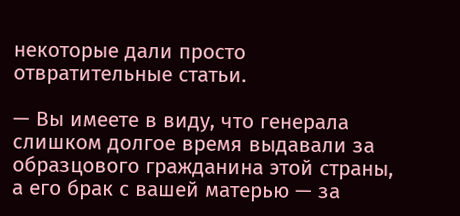некоторые дали просто отвратительные статьи.

— Вы имеете в виду, что генерала слишком долгое время выдавали за образцового гражданина этой страны, а его брак с вашей матерью — за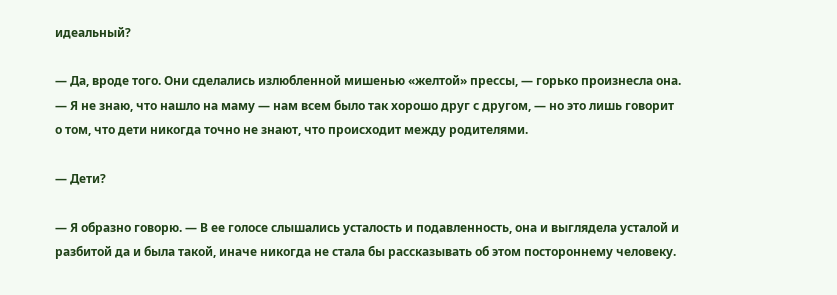идеальный?

— Да, вроде того. Они сделались излюбленной мишенью «желтой» прессы, — горько произнесла она. — Я не знаю, что нашло на маму — нам всем было так хорошо друг с другом, — но это лишь говорит о том, что дети никогда точно не знают, что происходит между родителями.

— Дети?

— Я образно говорю. — В ее голосе слышались усталость и подавленность, она и выглядела усталой и разбитой да и была такой, иначе никогда не стала бы рассказывать об этом постороннему человеку.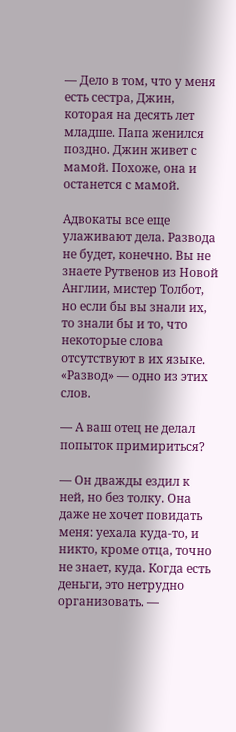— Дело в том, что у меня есть сестра, Джин, которая на десять лет младше. Папа женился поздно. Джин живет с мамой. Похоже, она и останется с мамой.

Адвокаты все еще улаживают дела. Развода не будет, конечно. Вы не знаете Рутвенов из Новой Англии, мистер Толбот, но если бы вы знали их, то знали бы и то, что некоторые слова отсутствуют в их языке. «Развод» — одно из этих слов.

— А ваш отец не делал попыток примириться?

— Он дважды ездил к ней, но без толку. Она даже не хочет повидать меня: уехала куда-то, и никто, кроме отца, точно не знает, куда. Когда есть деньги, это нетрудно организовать. —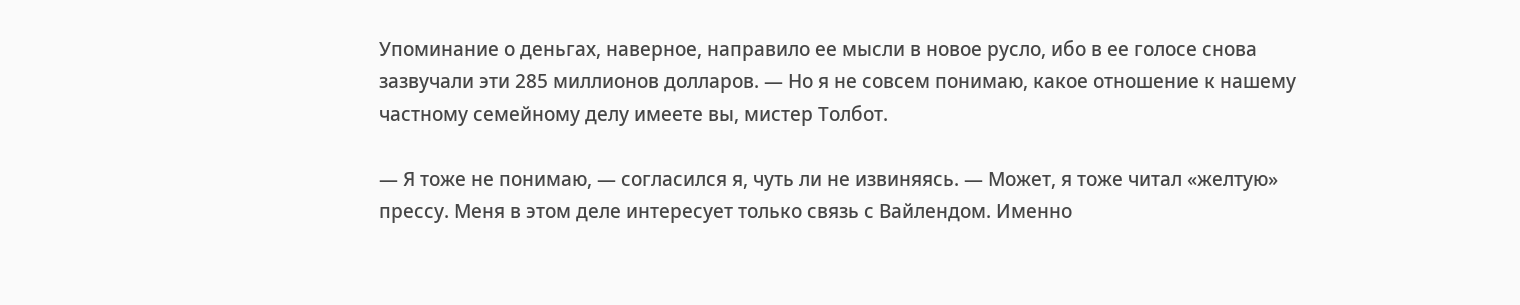Упоминание о деньгах, наверное, направило ее мысли в новое русло, ибо в ее голосе снова зазвучали эти 285 миллионов долларов. — Но я не совсем понимаю, какое отношение к нашему частному семейному делу имеете вы, мистер Толбот.

— Я тоже не понимаю, — согласился я, чуть ли не извиняясь. — Может, я тоже читал «желтую» прессу. Меня в этом деле интересует только связь с Вайлендом. Именно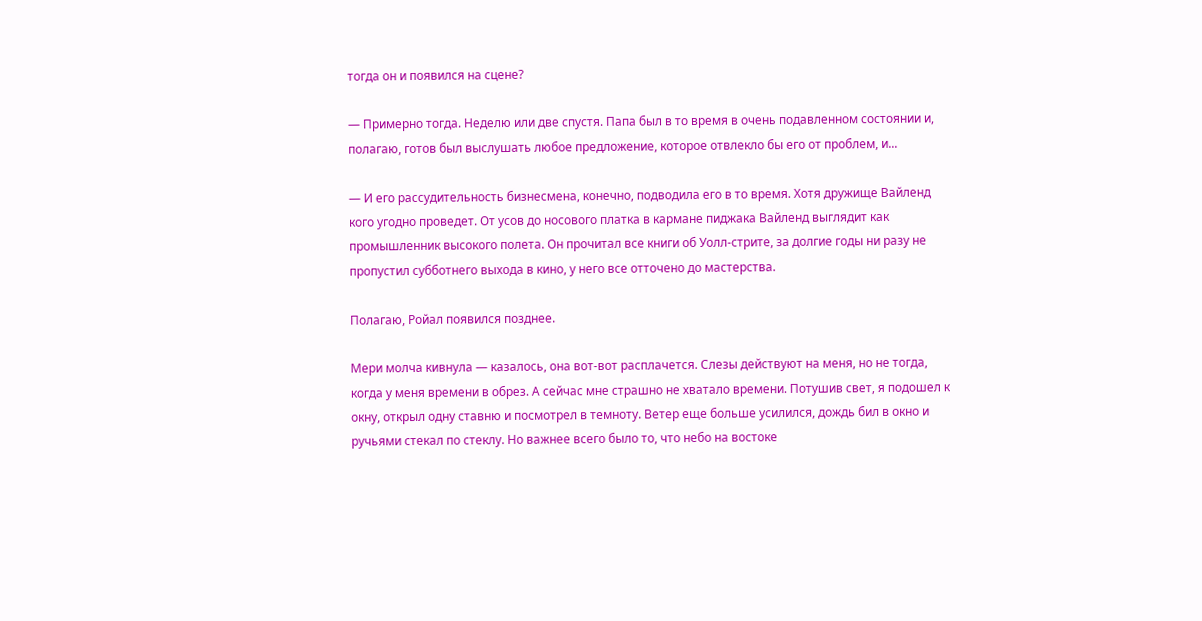тогда он и появился на сцене?

— Примерно тогда. Неделю или две спустя. Папа был в то время в очень подавленном состоянии и, полагаю, готов был выслушать любое предложение, которое отвлекло бы его от проблем, и...

— И его рассудительность бизнесмена, конечно, подводила его в то время. Хотя дружище Вайленд кого угодно проведет. От усов до носового платка в кармане пиджака Вайленд выглядит как промышленник высокого полета. Он прочитал все книги об Уолл-стрите, за долгие годы ни разу не пропустил субботнего выхода в кино, у него все отточено до мастерства.

Полагаю, Ройал появился позднее.

Мери молча кивнула — казалось, она вот-вот расплачется. Слезы действуют на меня, но не тогда, когда у меня времени в обрез. А сейчас мне страшно не хватало времени. Потушив свет, я подошел к окну, открыл одну ставню и посмотрел в темноту. Ветер еще больше усилился, дождь бил в окно и ручьями стекал по стеклу. Но важнее всего было то, что небо на востоке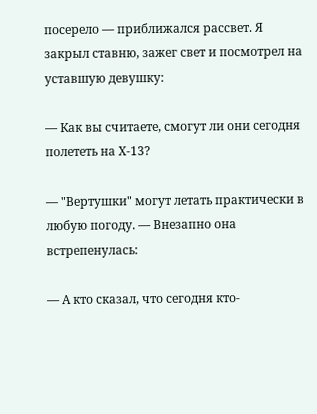посерело — приближался рассвет. Я закрыл ставню, зажег свет и посмотрел на уставшую девушку:

— Как вы считаете, смогут ли они сегодня полететь на Х-13?

— "Вертушки" могут летать практически в любую погоду. — Внезапно она встрепенулась:

— А кто сказал, что сегодня кто-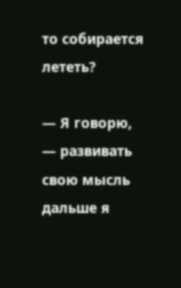то собирается лететь?

— Я говорю, — развивать свою мысль дальше я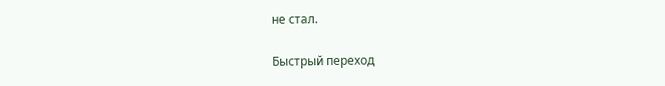не стал.

Быстрый переход